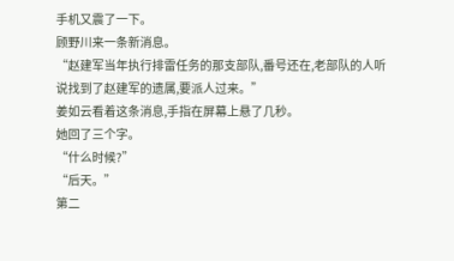手机又震了一下。
顾野川来一条新消息。
“赵建军当年执行排雷任务的那支部队,番号还在,老部队的人听说找到了赵建军的遗属,要派人过来。”
姜如云看着这条消息,手指在屏幕上悬了几秒。
她回了三个字。
“什么时候?”
“后天。”
第二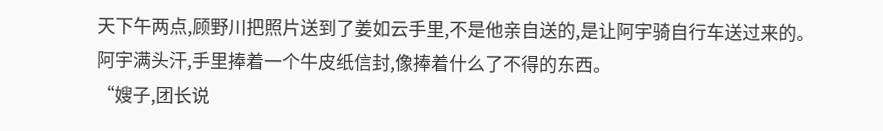天下午两点,顾野川把照片送到了姜如云手里,不是他亲自送的,是让阿宇骑自行车送过来的。
阿宇满头汗,手里捧着一个牛皮纸信封,像捧着什么了不得的东西。
“嫂子,团长说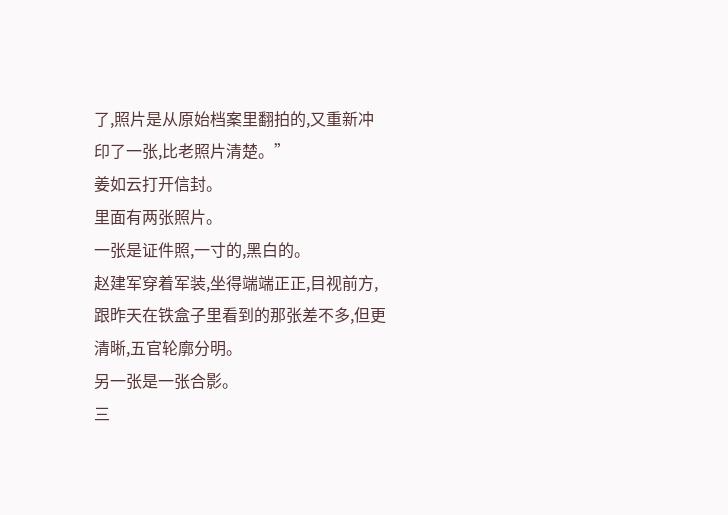了,照片是从原始档案里翻拍的,又重新冲印了一张,比老照片清楚。”
姜如云打开信封。
里面有两张照片。
一张是证件照,一寸的,黑白的。
赵建军穿着军装,坐得端端正正,目视前方,跟昨天在铁盒子里看到的那张差不多,但更清晰,五官轮廓分明。
另一张是一张合影。
三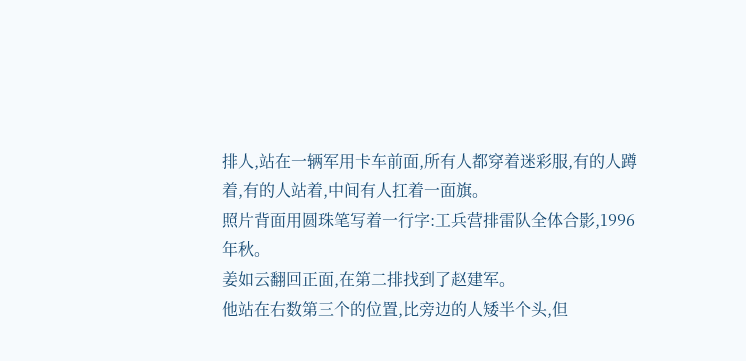排人,站在一辆军用卡车前面,所有人都穿着迷彩服,有的人蹲着,有的人站着,中间有人扛着一面旗。
照片背面用圆珠笔写着一行字:工兵营排雷队全体合影,1996年秋。
姜如云翻回正面,在第二排找到了赵建军。
他站在右数第三个的位置,比旁边的人矮半个头,但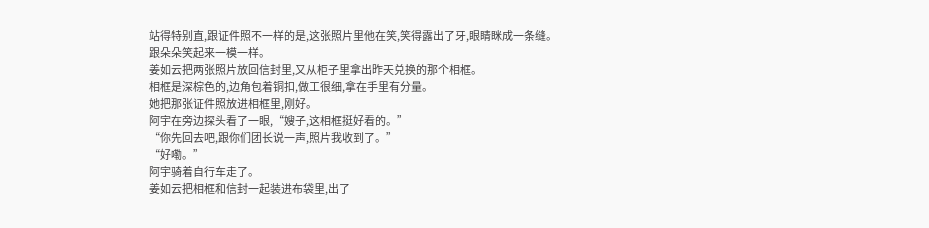站得特别直,跟证件照不一样的是,这张照片里他在笑,笑得露出了牙,眼睛眯成一条缝。
跟朵朵笑起来一模一样。
姜如云把两张照片放回信封里,又从柜子里拿出昨天兑换的那个相框。
相框是深棕色的,边角包着铜扣,做工很细,拿在手里有分量。
她把那张证件照放进相框里,刚好。
阿宇在旁边探头看了一眼,“嫂子,这相框挺好看的。”
“你先回去吧,跟你们团长说一声,照片我收到了。”
“好嘞。”
阿宇骑着自行车走了。
姜如云把相框和信封一起装进布袋里,出了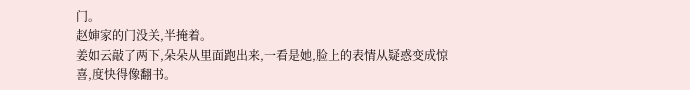门。
赵婶家的门没关,半掩着。
姜如云敲了两下,朵朵从里面跑出来,一看是她,脸上的表情从疑惑变成惊喜,度快得像翻书。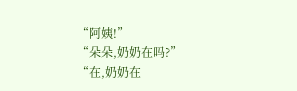“阿姨!”
“朵朵,奶奶在吗?”
“在,奶奶在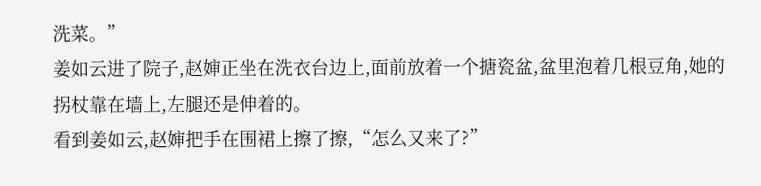洗菜。”
姜如云进了院子,赵婶正坐在洗衣台边上,面前放着一个搪瓷盆,盆里泡着几根豆角,她的拐杖靠在墙上,左腿还是伸着的。
看到姜如云,赵婶把手在围裙上擦了擦,“怎么又来了?”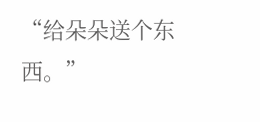“给朵朵送个东西。”